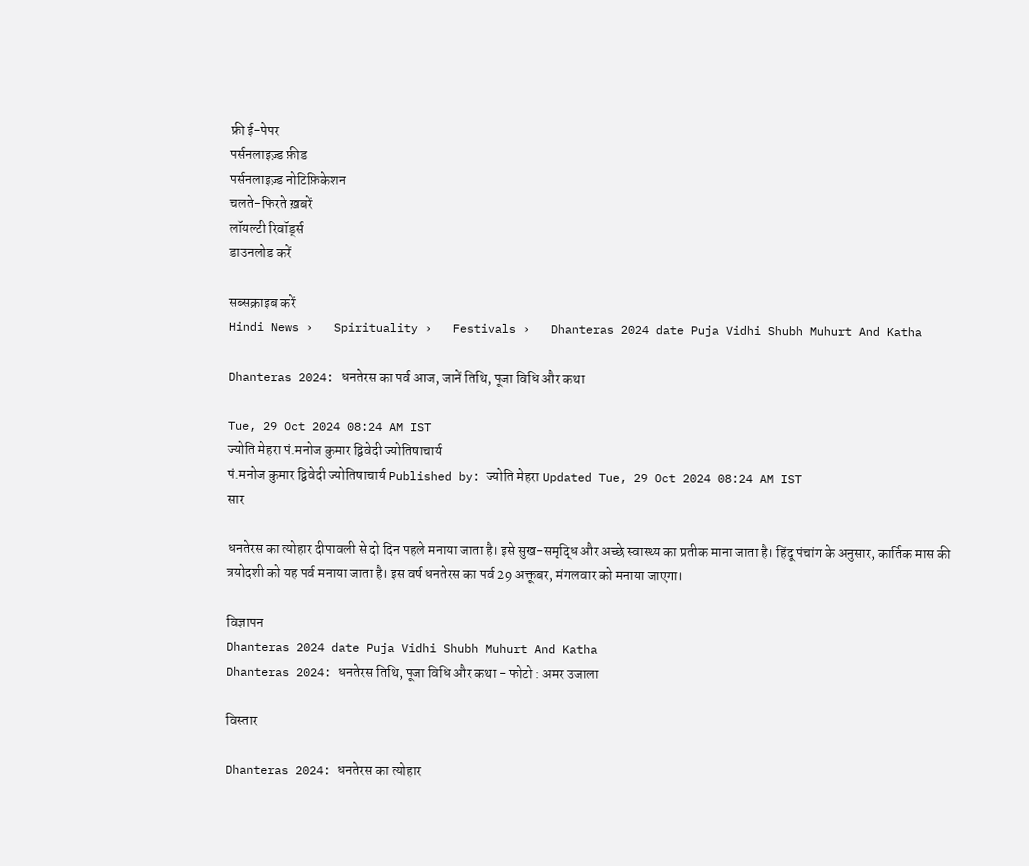फ्री ई-पेपर
पर्सनलाइज़्ड फ़ीड
पर्सनलाइज़्ड नोटिफ़िकेशन
चलते-फिरते ख़बरें
लॉयल्टी रिवॉर्ड्स
डाउनलोड करें

सब्सक्राइब करें
Hindi News ›   Spirituality ›   Festivals ›   Dhanteras 2024 date Puja Vidhi Shubh Muhurt And Katha

Dhanteras 2024: धनतेरस का पर्व आज, जानें तिथि, पूजा विधि और कथा

Tue, 29 Oct 2024 08:24 AM IST
ज्योति मेहरा पं.मनोज कुमार द्विवेदी ज्योतिषाचार्य
पं.मनोज कुमार द्विवेदी ज्योतिषाचार्य Published by: ज्योति मेहरा Updated Tue, 29 Oct 2024 08:24 AM IST
सार

धनतेरस का त्योहार दीपावली से दो दिन पहले मनाया जाता है। इसे सुख-समृद्धि और अच्छे स्वास्थ्य का प्रतीक माना जाता है। हिंदू पंचांग के अनुसार, कार्तिक मास की त्रयोदशी को यह पर्व मनाया जाता है। इस वर्ष धनतेरस का पर्व 29 अक्तूबर, मंगलवार को मनाया जाएगा।

विज्ञापन
Dhanteras 2024 date Puja Vidhi Shubh Muhurt And Katha
Dhanteras 2024: धनतेरस तिथि, पूजा विधि और कथा - फोटो : अमर उजाला

विस्तार

Dhanteras 2024: धनतेरस का त्योहार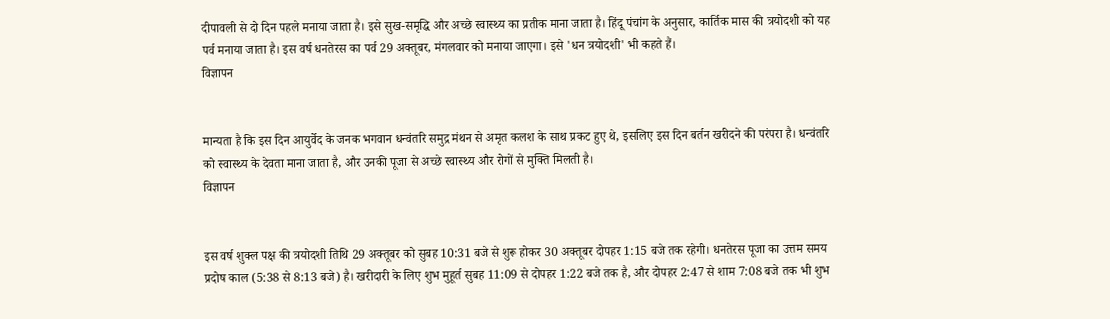दीपावली से दो दिन पहले मनाया जाता है। इसे सुख-समृद्धि और अच्छे स्वास्थ्य का प्रतीक माना जाता है। हिंदू पंचांग के अनुसार, कार्तिक मास की त्रयोदशी को यह पर्व मनाया जाता है। इस वर्ष धनतेरस का पर्व 29 अक्तूबर, मंगलवार को मनाया जाएगा। इसे 'धन त्रयोदशी' भी कहते हैं।
विज्ञापन


मान्यता है कि इस दिन आयुर्वेद के जनक भगवान धन्वंतरि समुद्र मंथन से अमृत कलश के साथ प्रकट हुए थे, इसलिए इस दिन बर्तन खरीदने की परंपरा है। धन्वंतरि को स्वास्थ्य के देवता माना जाता है, और उनकी पूजा से अच्छे स्वास्थ्य और रोगों से मुक्ति मिलती है।
विज्ञापन


इस वर्ष शुक्ल पक्ष की त्रयोदशी तिथि 29 अक्तूबर को सुबह 10:31 बजे से शुरू होकर 30 अक्तूबर दोपहर 1:15 बजे तक रहेगी। धनतेरस पूजा का उत्तम समय प्रदोष काल (5:38 से 8:13 बजे) है। खरीदारी के लिए शुभ मुहूर्त सुबह 11:09 से दोपहर 1:22 बजे तक है, और दोपहर 2:47 से शाम 7:08 बजे तक भी शुभ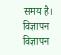समय है।
विज्ञापन
विज्ञापन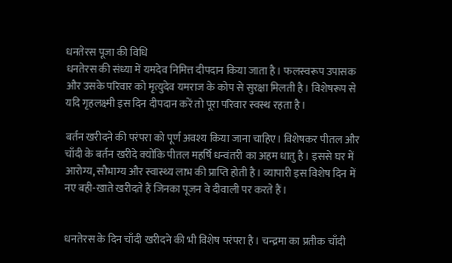धनतेरस पूजा की विधि
धनतेरस की संध्या में यमदेव निमित्त दीपदान किया जाता है। फलस्वरूप उपासक और उसके परिवार को मृत्युदेव यमराज के कोप से सुरक्षा मिलती है। विशेषरूप से यदि गृहलक्ष्मी इस दिन दीपदान करें तो पूरा परिवार स्वस्थ रहता है।

बर्तन खरीदने की परंपरा को पूर्ण अवश्य किया जाना चाहिए। विशेषकर पीतल और चाँदी के बर्तन खरीदे क्योंकि पीतल महर्षि धन्वंतरी का अहम धातु है। इससे घर में आरोग्य, सौभाग्य और स्वास्थ्य लाभ की प्राप्ति होती है। व्यापारी इस विशेष दिन में नए बही-खाते खरीदते हैं जिनका पूजन वे दीवाली पर करते हैं।


धनतेरस के दिन चाँदी खरीदने की भी विशेष परंपरा है। चन्द्रमा का प्रतीक चाँदी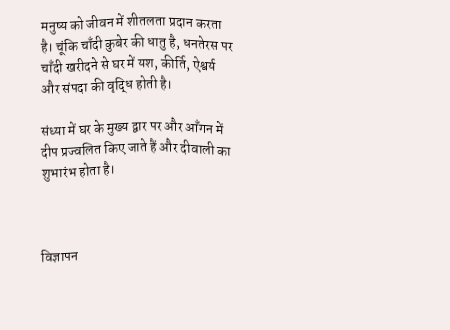मनुष्य को जीवन में शीतलता प्रदान करता है। चूंकि चाँदी कुबेर की धातु है, धनतेरस पर चाँदी खरीदने से घर में यश, कीर्ति, ऐश्वर्य और संपदा की वृद्धि होती है।

संध्या में घर के मुख्य द्वार पर और आँगन में दीप प्रज्वलित किए जाते हैं और दीवाली का शुभारंभ होता है।



विज्ञापन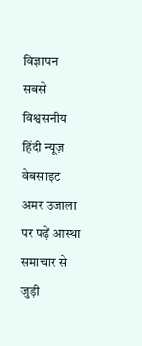विज्ञापन
सबसे विश्वसनीय हिंदी न्यूज़ वेबसाइट अमर उजाला पर पढ़ें आस्था समाचार से जुड़ी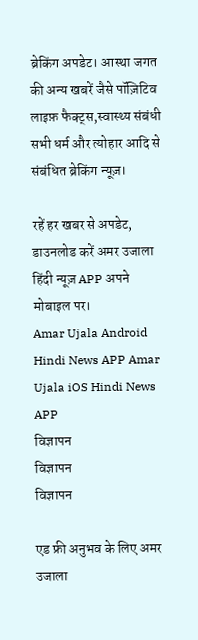ब्रेकिंग अपडेट। आस्था जगत की अन्य खबरें जैसे पॉज़िटिव लाइफ़ फैक्ट्स,स्वास्थ्य संबंधी सभी धर्म और त्योहार आदि से संबंधित ब्रेकिंग न्यूज़।

रहें हर खबर से अपडेट, डाउनलोड करें अमर उजाला हिंदी न्यूज़ APP अपने मोबाइल पर।
Amar Ujala Android Hindi News APP Amar Ujala iOS Hindi News APP
विज्ञापन
विज्ञापन
विज्ञापन

एड फ्री अनुभव के लिए अमर उजाला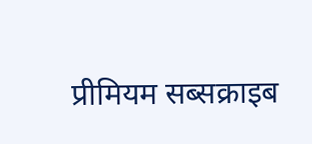प्रीमियम सब्सक्राइब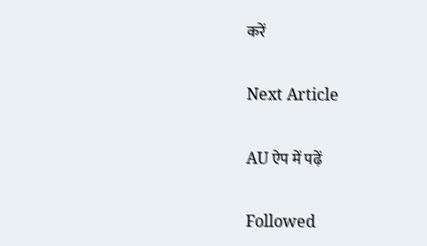करें

Next Article

AU ऐप में पढ़ें

Followed